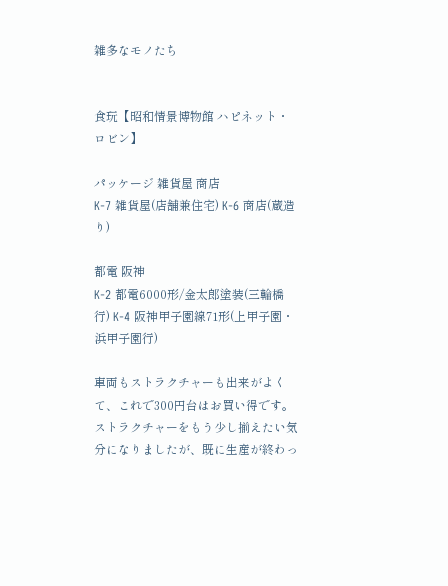雑多なモノたち


食玩【昭和情景博物館 ハピネット・ロビン】

パッケージ 雑貨屋 商店
K-7 雑貨屋(店舗兼住宅) K-6 商店(蔵造り)

都電 阪神
K-2 都電6000形/金太郎塗装(三輪橋行) K-4 阪神甲子園線71形(上甲子園・浜甲子園行)

車両もストラクチャーも出来がよくて、これで300円台はお買い得です。
ストラクチャーをもう少し揃えたい気分になりましたが、既に生産が終わっ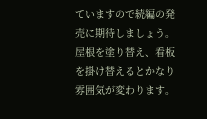ていますので続編の発売に期待しましょう。
屋根を塗り替え、看板を掛け替えるとかなり雰囲気が変わります。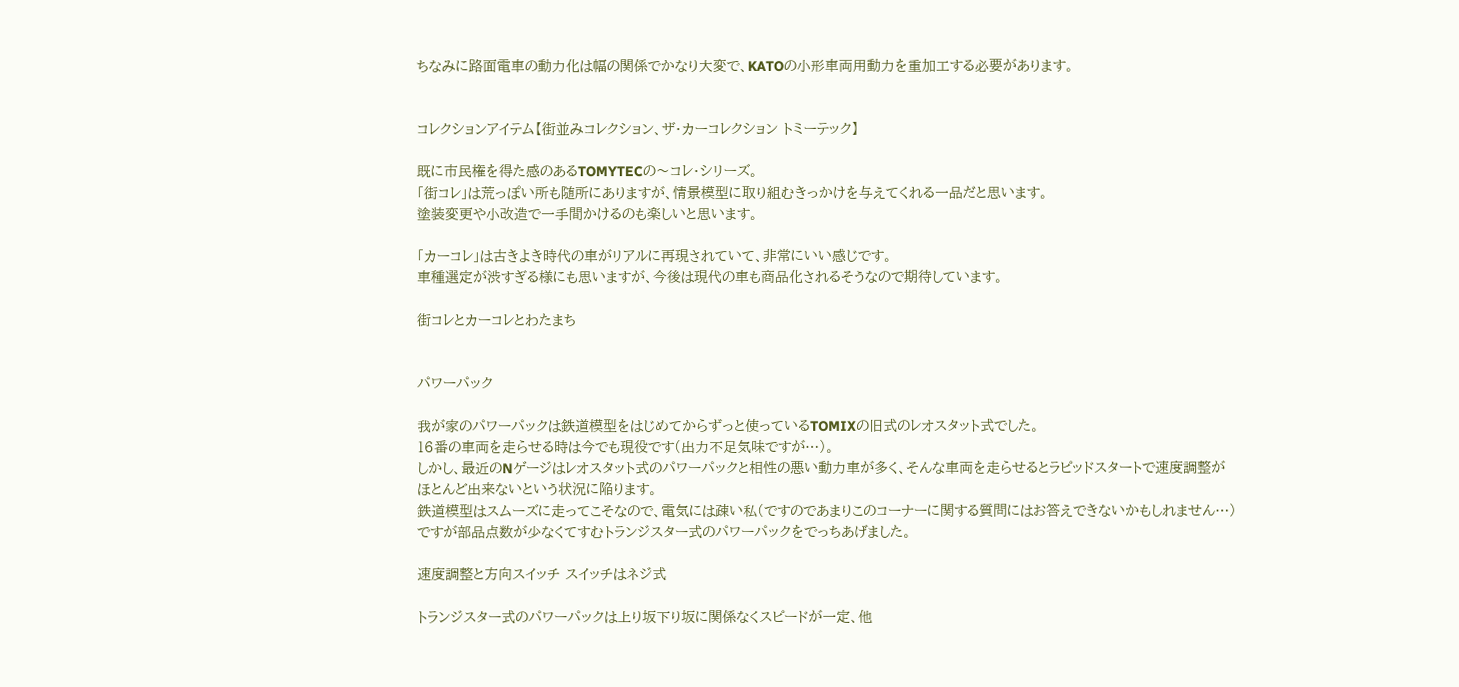ちなみに路面電車の動力化は幅の関係でかなり大変で、KATOの小形車両用動力を重加工する必要があります。


コレクションアイテム【街並みコレクション、ザ・カーコレクション トミーテック】

既に市民権を得た感のあるTOMYTECの〜コレ・シリーズ。
「街コレ」は荒っぽい所も随所にありますが、情景模型に取り組むきっかけを与えてくれる一品だと思います。
塗装変更や小改造で一手間かけるのも楽しいと思います。

「カーコレ」は古きよき時代の車がリアルに再現されていて、非常にいい感じです。
車種選定が渋すぎる様にも思いますが、今後は現代の車も商品化されるそうなので期待しています。

街コレとカーコレとわたまち


パワーパック

我が家のパワーパックは鉄道模型をはじめてからずっと使っているTOMIXの旧式のレオスタット式でした。
16番の車両を走らせる時は今でも現役です(出力不足気味ですが…)。
しかし、最近のNゲージはレオスタット式のパワーパックと相性の悪い動力車が多く、そんな車両を走らせるとラピッドスタートで速度調整がほとんど出来ないという状況に陥ります。
鉄道模型はスムーズに走ってこそなので、電気には疎い私(ですのであまりこのコーナーに関する質問にはお答えできないかもしれません…)ですが部品点数が少なくてすむトランジスター式のパワーパックをでっちあげました。

速度調整と方向スイッチ スイッチはネジ式

トランジスター式のパワーパックは上り坂下り坂に関係なくスピードが一定、他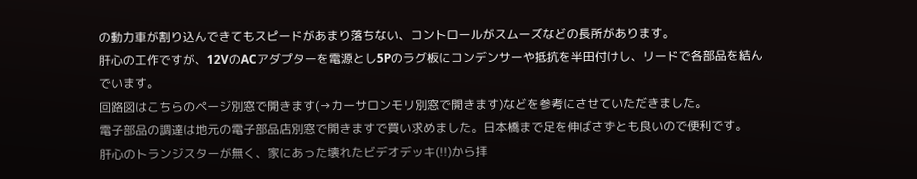の動力車が割り込んできてもスピードがあまり落ちない、コントロールがスムーズなどの長所があります。
肝心の工作ですが、12VのACアダプターを電源とし5Pのラグ板にコンデンサーや抵抗を半田付けし、リードで各部品を結んでいます。
回路図はこちらのページ別窓で開きます(→カーサロンモリ別窓で開きます)などを参考にさせていただきました。
電子部品の調達は地元の電子部品店別窓で開きますで買い求めました。日本橋まで足を伸ばさずとも良いので便利です。
肝心のトランジスターが無く、家にあった壊れたビデオデッキ(!!)から拝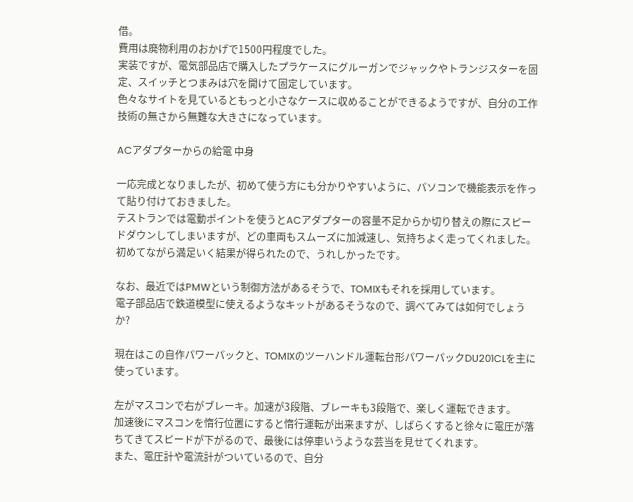借。
費用は廃物利用のおかげで1500円程度でした。
実装ですが、電気部品店で購入したプラケースにグルーガンでジャックやトランジスターを固定、スイッチとつまみは穴を開けて固定しています。
色々なサイトを見ているともっと小さなケースに収めることができるようですが、自分の工作技術の無さから無難な大きさになっています。

ACアダプターからの給電 中身

一応完成となりましたが、初めて使う方にも分かりやすいように、パソコンで機能表示を作って貼り付けておきました。
テストランでは電動ポイントを使うとACアダプターの容量不足からか切り替えの際にスピードダウンしてしまいますが、どの車両もスムーズに加減速し、気持ちよく走ってくれました。
初めてながら満足いく結果が得られたので、うれしかったです。

なお、最近ではPMWという制御方法があるそうで、TOMIXもそれを採用しています。
電子部品店で鉄道模型に使えるようなキットがあるそうなので、調べてみては如何でしょうか?

現在はこの自作パワーパックと、TOMIXのツーハンドル運転台形パワーパックDU201CLを主に使っています。

左がマスコンで右がブレーキ。加速が3段階、ブレーキも3段階で、楽しく運転できます。
加速後にマスコンを惰行位置にすると惰行運転が出来ますが、しばらくすると徐々に電圧が落ちてきてスピードが下がるので、最後には停車いうような芸当を見せてくれます。
また、電圧計や電流計がついているので、自分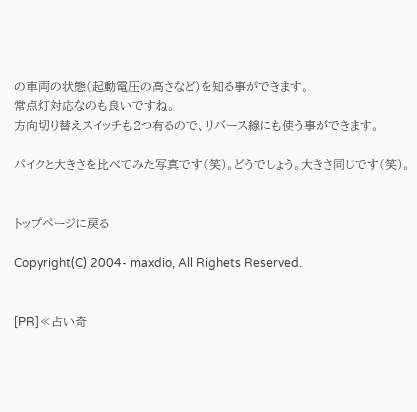の車両の状態(起動電圧の高さなど)を知る事ができます。
常点灯対応なのも良いですね。
方向切り替えスイッチも2つ有るので、リバース線にも使う事ができます。

パイクと大きさを比べてみた写真です(笑)。どうでしょう。大きさ同じです(笑)。


トップページに戻る

Copyright(C) 2004- maxdio, All Righets Reserved.


[PR]≪占い奇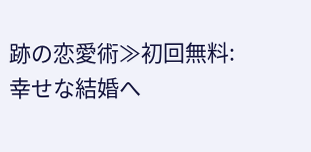跡の恋愛術≫初回無料:幸せな結婚へ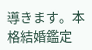導きます。本格結婚鑑定